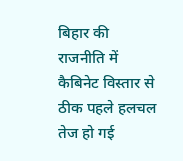बिहार की राजनीति में कैबिनेट विस्तार से ठीक पहले हलचल तेज हो गई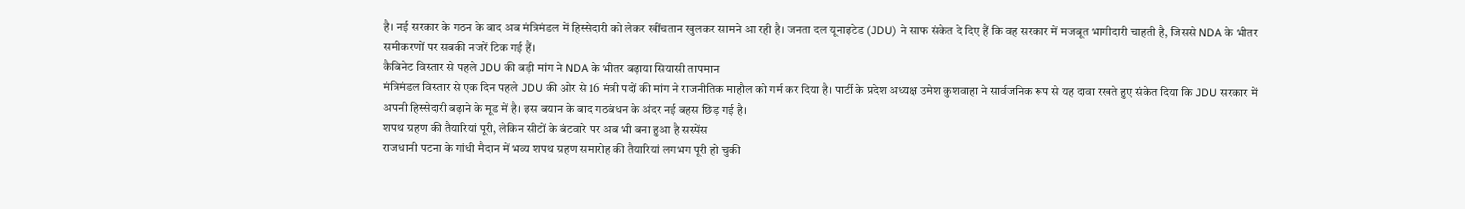है। नई सरकार के गठन के बाद अब मंत्रिमंडल में हिस्सेदारी को लेकर खींचतान खुलकर सामने आ रही है। जनता दल यूनाइटेड (JDU) ने साफ संकेत दे दिए हैं कि वह सरकार में मजबूत भागीदारी चाहती है, जिससे NDA के भीतर समीकरणों पर सबकी नजरें टिक गई हैं।
कैबिनेट विस्तार से पहले JDU की बड़ी मांग ने NDA के भीतर बढ़ाया सियासी तापमान
मंत्रिमंडल विस्तार से एक दिन पहले JDU की ओर से 16 मंत्री पदों की मांग ने राजनीतिक माहौल को गर्म कर दिया है। पार्टी के प्रदेश अध्यक्ष उमेश कुशवाहा ने सार्वजनिक रूप से यह दावा रखते हुए संकेत दिया कि JDU सरकार में अपनी हिस्सेदारी बढ़ाने के मूड में है। इस बयान के बाद गठबंधन के अंदर नई बहस छिड़ गई है।
शपथ ग्रहण की तैयारियां पूरी, लेकिन सीटों के बंटवारे पर अब भी बना हुआ है सस्पेंस
राजधानी पटना के गांधी मैदान में भव्य शपथ ग्रहण समारोह की तैयारियां लगभग पूरी हो चुकी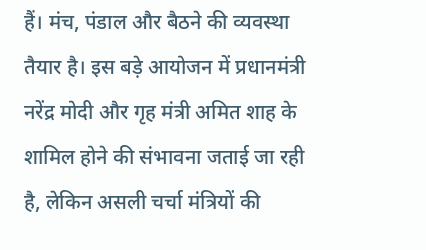हैं। मंच, पंडाल और बैठने की व्यवस्था तैयार है। इस बड़े आयोजन में प्रधानमंत्री नरेंद्र मोदी और गृह मंत्री अमित शाह के शामिल होने की संभावना जताई जा रही है, लेकिन असली चर्चा मंत्रियों की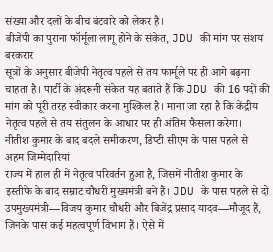संख्या और दलों के बीच बंटवारे को लेकर है।
बीजेपी का पुराना फॉर्मूला लागू होने के संकेत, JDU की मांग पर संशय बरकरार
सूत्रों के अनुसार बीजेपी नेतृत्व पहले से तय फार्मूले पर ही आगे बढ़ना चाहता है। पार्टी के अंदरूनी संकेत यह बताते हैं कि JDU की 16 पदों की मांग को पूरी तरह स्वीकार करना मुश्किल है। माना जा रहा है कि केंद्रीय नेतृत्व पहले से तय संतुलन के आधार पर ही अंतिम फैसला करेगा।
नीतीश कुमार के बाद बदले समीकरण, डिप्टी सीएम के पास पहले से अहम जिम्मेदारियां
राज्य में हाल ही में नेतृत्व परिवर्तन हुआ है, जिसमें नीतीश कुमार के इस्तीफे के बाद सम्राट चौधरी मुख्यमंत्री बने हैं। JDU के पास पहले से दो उपमुख्यमंत्री—विजय कुमार चौधरी और बिजेंद्र प्रसाद यादव—मौजूद हैं, जिनके पास कई महत्वपूर्ण विभाग हैं। ऐसे में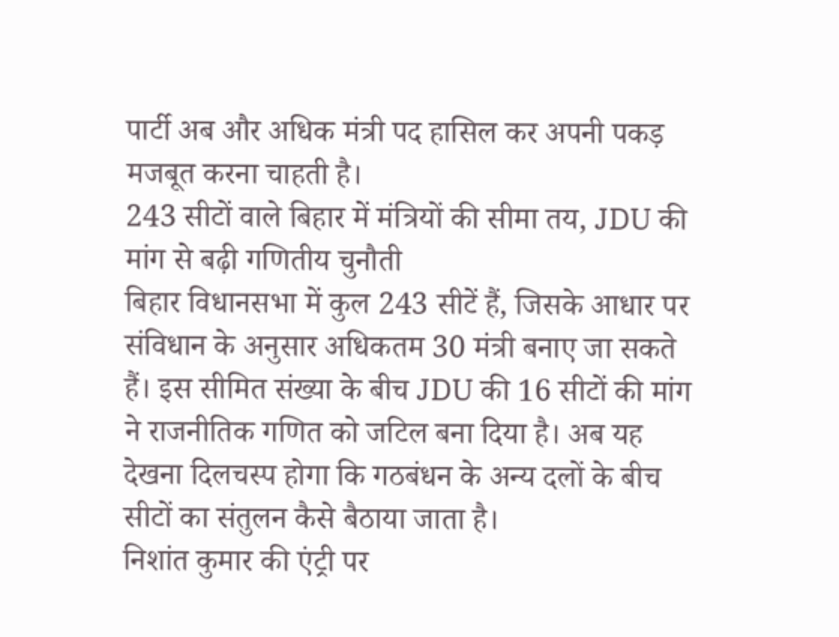पार्टी अब और अधिक मंत्री पद हासिल कर अपनी पकड़ मजबूत करना चाहती है।
243 सीटों वाले बिहार में मंत्रियों की सीमा तय, JDU की मांग से बढ़ी गणितीय चुनौती
बिहार विधानसभा में कुल 243 सीटें हैं, जिसके आधार पर संविधान के अनुसार अधिकतम 30 मंत्री बनाए जा सकते हैं। इस सीमित संख्या के बीच JDU की 16 सीटों की मांग ने राजनीतिक गणित को जटिल बना दिया है। अब यह देखना दिलचस्प होगा कि गठबंधन के अन्य दलों के बीच सीटों का संतुलन कैसे बैठाया जाता है।
निशांत कुमार की एंट्री पर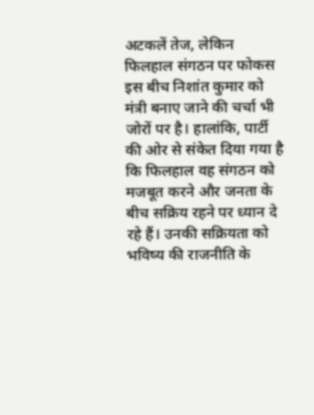अटकलें तेज, लेकिन फिलहाल संगठन पर फोकस
इस बीच निशांत कुमार को मंत्री बनाए जाने की चर्चा भी जोरों पर है। हालांकि, पार्टी की ओर से संकेत दिया गया है कि फिलहाल वह संगठन को मजबूत करने और जनता के बीच सक्रिय रहने पर ध्यान दे रहे हैं। उनकी सक्रियता को भविष्य की राजनीति के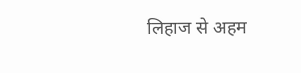लिहाज से अहम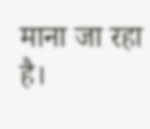माना जा रहा है।